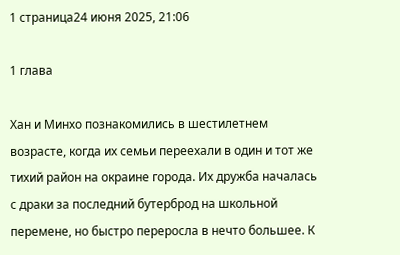1 страница24 июня 2025, 21:06

1 глава

Хан и Минхо познакомились в шестилетнем возрасте, когда их семьи переехали в один и тот же тихий район на окраине города. Их дружба началась с драки за последний бутерброд на школьной перемене, но быстро переросла в нечто большее. К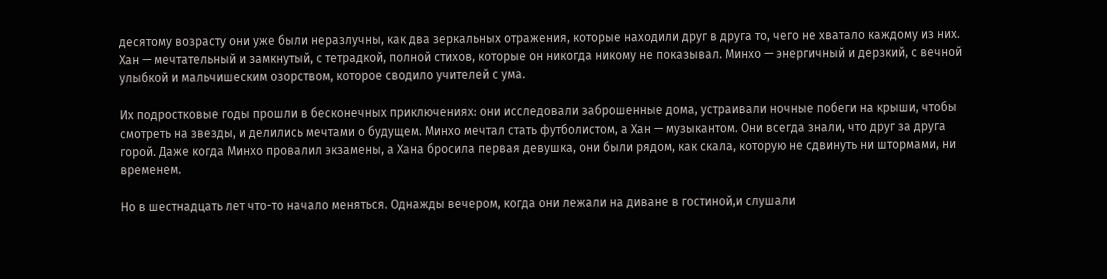десятому возрасту они уже были неразлучны, как два зеркальных отражения, которые находили друг в друга то, чего не хватало каждому из них. Хан — мечтательный и замкнутый, с тетрадкой, полной стихов, которые он никогда никому не показывал. Минхо — энергичный и дерзкий, с вечной улыбкой и мальчишеским озорством, которое сводило учителей с ума.

Их подростковые годы прошли в бесконечных приключениях: они исследовали заброшенные дома, устраивали ночные побеги на крыши, чтобы смотреть на звезды, и делились мечтами о будущем. Минхо мечтал стать футболистом, а Хан — музыкантом. Они всегда знали, что друг за друга горой. Даже когда Минхо провалил экзамены, а Хана бросила первая девушка, они были рядом, как скала, которую не сдвинуть ни штормами, ни временем.

Но в шестнадцать лет что-то начало меняться. Однажды вечером, когда они лежали на диване в гостиной,и слушали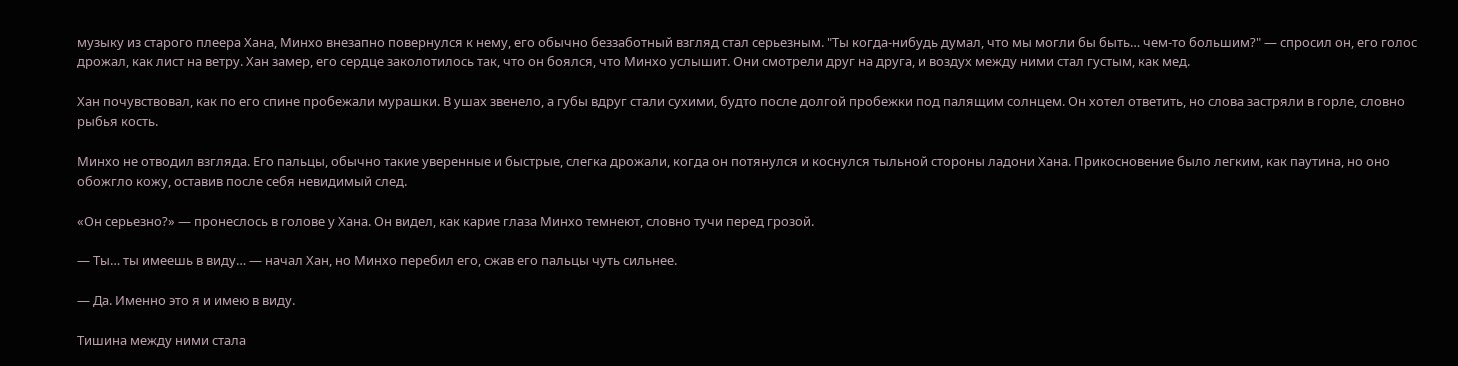музыку из старого плеера Хана, Минхо внезапно повернулся к нему, его обычно беззаботный взгляд стал серьезным. "Ты когда-нибудь думал, что мы могли бы быть… чем-то большим?" — спросил он, его голос дрожал, как лист на ветру. Хан замер, его сердце заколотилось так, что он боялся, что Минхо услышит. Они смотрели друг на друга, и воздух между ними стал густым, как мед.

Хан почувствовал, как по его спине пробежали мурашки. В ушах звенело, а губы вдруг стали сухими, будто после долгой пробежки под палящим солнцем. Он хотел ответить, но слова застряли в горле, словно рыбья кость.

Минхо не отводил взгляда. Его пальцы, обычно такие уверенные и быстрые, слегка дрожали, когда он потянулся и коснулся тыльной стороны ладони Хана. Прикосновение было легким, как паутина, но оно обожгло кожу, оставив после себя невидимый след.

«Он серьезно?» — пронеслось в голове у Хана. Он видел, как карие глаза Минхо темнеют, словно тучи перед грозой.

— Ты… ты имеешь в виду… — начал Хан, но Минхо перебил его, сжав его пальцы чуть сильнее.

— Да. Именно это я и имею в виду.

Тишина между ними стала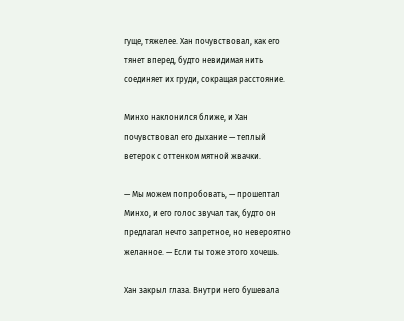гуще, тяжелее. Хан почувствовал, как его тянет вперед, будто невидимая нить соединяет их груди, сокращая расстояние.

Минхо наклонился ближе, и Хан почувствовал его дыхание — теплый ветерок с оттенком мятной жвачки.

— Мы можем попробовать, — прошептал Минхо, и его голос звучал так, будто он предлагал нечто запретное, но невероятно желанное. — Если ты тоже этого хочешь.

Хан закрыл глаза. Внутри него бушевала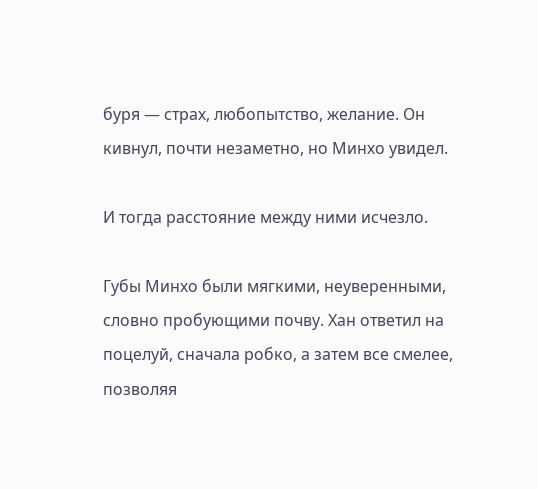буря — страх, любопытство, желание. Он кивнул, почти незаметно, но Минхо увидел.

И тогда расстояние между ними исчезло.

Губы Минхо были мягкими, неуверенными, словно пробующими почву. Хан ответил на поцелуй, сначала робко, а затем все смелее, позволяя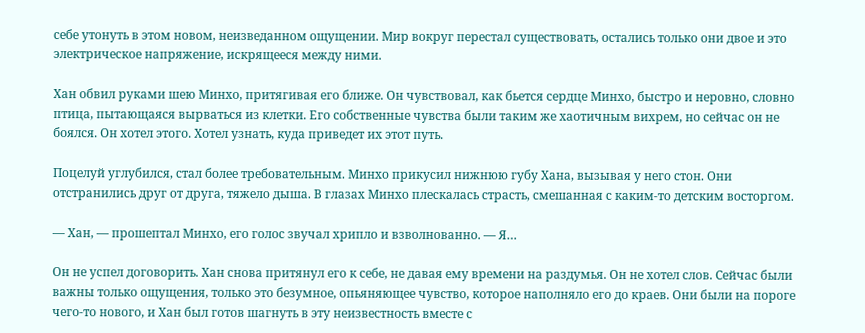себе утонуть в этом новом, неизведанном ощущении. Мир вокруг перестал существовать, остались только они двое и это электрическое напряжение, искрящееся между ними.

Хан обвил руками шею Минхо, притягивая его ближе. Он чувствовал, как бьется сердце Минхо, быстро и неровно, словно птица, пытающаяся вырваться из клетки. Его собственные чувства были таким же хаотичным вихрем, но сейчас он не боялся. Он хотел этого. Хотел узнать, куда приведет их этот путь.

Поцелуй углубился, стал более требовательным. Минхо прикусил нижнюю губу Хана, вызывая у него стон. Они отстранились друг от друга, тяжело дыша. В глазах Минхо плескалась страсть, смешанная с каким-то детским восторгом.

— Хан, — прошептал Минхо, его голос звучал хрипло и взволнованно. — Я…

Он не успел договорить. Хан снова притянул его к себе, не давая ему времени на раздумья. Он не хотел слов. Сейчас были важны только ощущения, только это безумное, опьяняющее чувство, которое наполняло его до краев. Они были на пороге чего-то нового, и Хан был готов шагнуть в эту неизвестность вместе с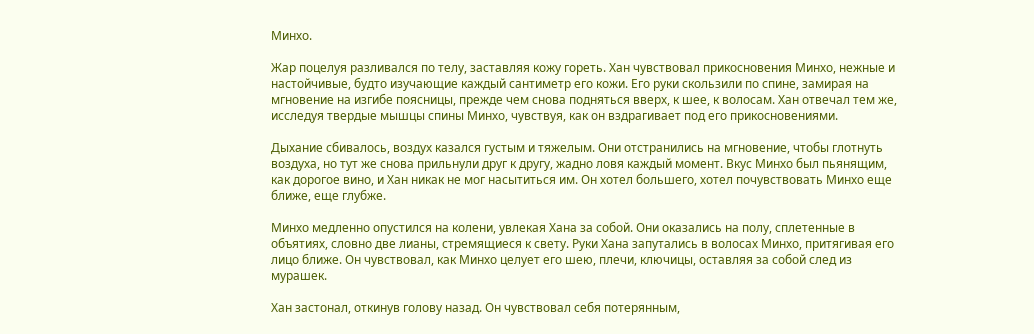Минхо.

Жар поцелуя разливался по телу, заставляя кожу гореть. Хан чувствовал прикосновения Минхо, нежные и настойчивые, будто изучающие каждый сантиметр его кожи. Его руки скользили по спине, замирая на мгновение на изгибе поясницы, прежде чем снова подняться вверх, к шее, к волосам. Хан отвечал тем же, исследуя твердые мышцы спины Минхо, чувствуя, как он вздрагивает под его прикосновениями.

Дыхание сбивалось, воздух казался густым и тяжелым. Они отстранились на мгновение, чтобы глотнуть воздуха, но тут же снова прильнули друг к другу, жадно ловя каждый момент. Вкус Минхо был пьянящим, как дорогое вино, и Хан никак не мог насытиться им. Он хотел большего, хотел почувствовать Минхо еще ближе, еще глубже.

Минхо медленно опустился на колени, увлекая Хана за собой. Они оказались на полу, сплетенные в объятиях, словно две лианы, стремящиеся к свету. Руки Хана запутались в волосах Минхо, притягивая его лицо ближе. Он чувствовал, как Минхо целует его шею, плечи, ключицы, оставляя за собой след из мурашек.

Хан застонал, откинув голову назад. Он чувствовал себя потерянным,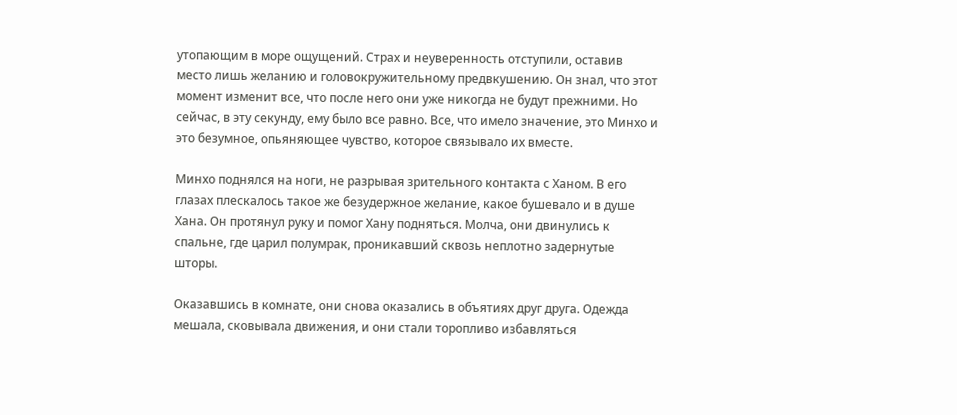утопающим в море ощущений. Страх и неуверенность отступили, оставив место лишь желанию и головокружительному предвкушению. Он знал, что этот момент изменит все, что после него они уже никогда не будут прежними. Но сейчас, в эту секунду, ему было все равно. Все, что имело значение, это Минхо и это безумное, опьяняющее чувство, которое связывало их вместе.

Минхо поднялся на ноги, не разрывая зрительного контакта с Ханом. В его глазах плескалось такое же безудержное желание, какое бушевало и в душе Хана. Он протянул руку и помог Хану подняться. Молча, они двинулись к спальне, где царил полумрак, проникавший сквозь неплотно задернутые шторы.

Оказавшись в комнате, они снова оказались в объятиях друг друга. Одежда мешала, сковывала движения, и они стали торопливо избавляться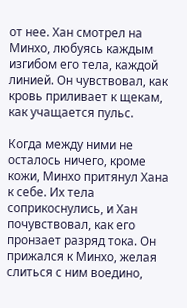от нее. Хан смотрел на Минхо, любуясь каждым изгибом его тела, каждой линией. Он чувствовал, как кровь приливает к щекам, как учащается пульс.

Когда между ними не осталось ничего, кроме кожи, Минхо притянул Хана к себе. Их тела соприкоснулись, и Хан почувствовал, как его пронзает разряд тока. Он прижался к Минхо, желая слиться с ним воедино,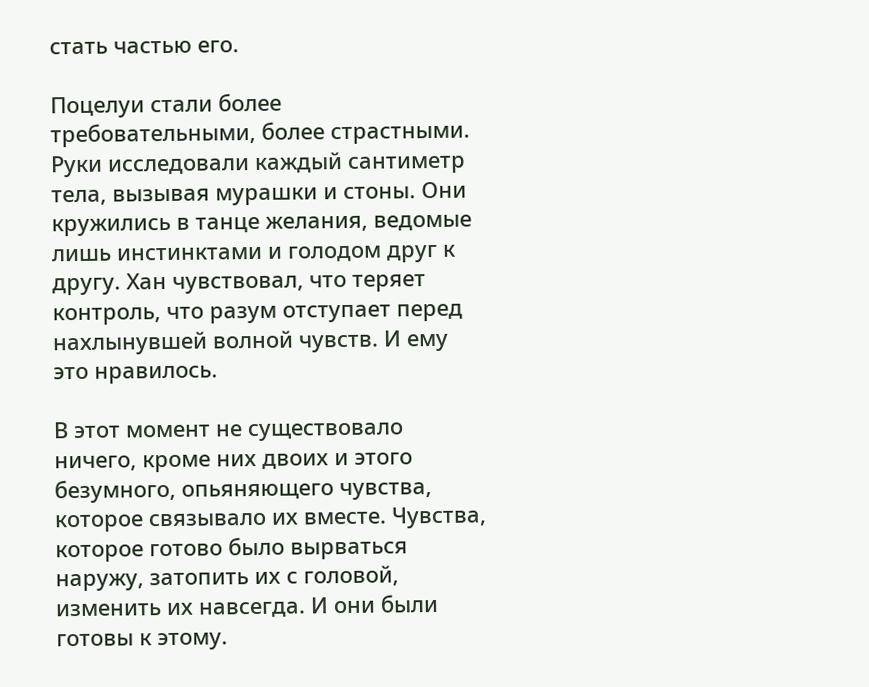стать частью его.

Поцелуи стали более требовательными, более страстными. Руки исследовали каждый сантиметр тела, вызывая мурашки и стоны. Они кружились в танце желания, ведомые лишь инстинктами и голодом друг к другу. Хан чувствовал, что теряет контроль, что разум отступает перед нахлынувшей волной чувств. И ему это нравилось.

В этот момент не существовало ничего, кроме них двоих и этого безумного, опьяняющего чувства, которое связывало их вместе. Чувства, которое готово было вырваться наружу, затопить их с головой, изменить их навсегда. И они были готовы к этому.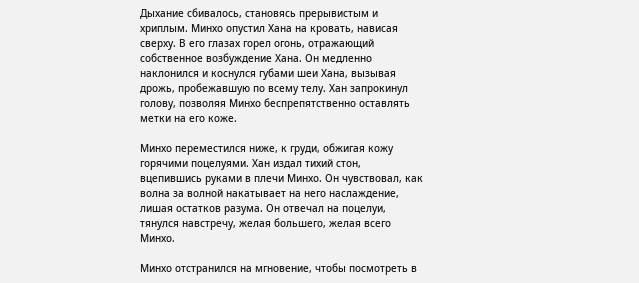Дыхание сбивалось, становясь прерывистым и хриплым. Минхо опустил Хана на кровать, нависая сверху. В его глазах горел огонь, отражающий собственное возбуждение Хана. Он медленно наклонился и коснулся губами шеи Хана, вызывая дрожь, пробежавшую по всему телу. Хан запрокинул голову, позволяя Минхо беспрепятственно оставлять метки на его коже.

Минхо переместился ниже, к груди, обжигая кожу горячими поцелуями. Хан издал тихий стон, вцепившись руками в плечи Минхо. Он чувствовал, как волна за волной накатывает на него наслаждение, лишая остатков разума. Он отвечал на поцелуи, тянулся навстречу, желая большего, желая всего Минхо.

Минхо отстранился на мгновение, чтобы посмотреть в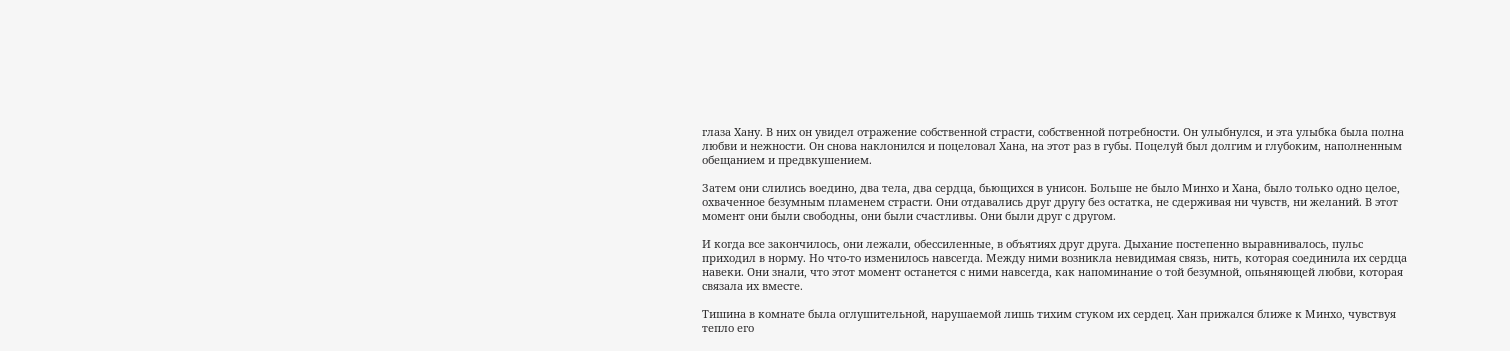глаза Хану. В них он увидел отражение собственной страсти, собственной потребности. Он улыбнулся, и эта улыбка была полна любви и нежности. Он снова наклонился и поцеловал Хана, на этот раз в губы. Поцелуй был долгим и глубоким, наполненным обещанием и предвкушением.

Затем они слились воедино, два тела, два сердца, бьющихся в унисон. Больше не было Минхо и Хана, было только одно целое, охваченное безумным пламенем страсти. Они отдавались друг другу без остатка, не сдерживая ни чувств, ни желаний. В этот момент они были свободны, они были счастливы. Они были друг с другом.

И когда все закончилось, они лежали, обессиленные, в объятиях друг друга. Дыхание постепенно выравнивалось, пульс приходил в норму. Но что-то изменилось навсегда. Между ними возникла невидимая связь, нить, которая соединила их сердца навеки. Они знали, что этот момент останется с ними навсегда, как напоминание о той безумной, опьяняющей любви, которая связала их вместе.

Тишина в комнате была оглушительной, нарушаемой лишь тихим стуком их сердец. Хан прижался ближе к Минхо, чувствуя тепло его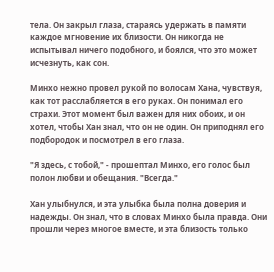тела. Он закрыл глаза, стараясь удержать в памяти каждое мгновение их близости. Он никогда не испытывал ничего подобного, и боялся, что это может исчезнуть, как сон.

Минхо нежно провел рукой по волосам Хана, чувствуя, как тот расслабляется в его руках. Он понимал его страхи. Этот момент был важен для них обоих, и он хотел, чтобы Хан знал, что он не один. Он приподнял его подбородок и посмотрел в его глаза.

"Я здесь, с тобой," - прошептал Минхо, его голос был полон любви и обещания. "Всегда."

Хан улыбнулся, и эта улыбка была полна доверия и надежды. Он знал, что в словах Минхо была правда. Они прошли через многое вместе, и эта близость только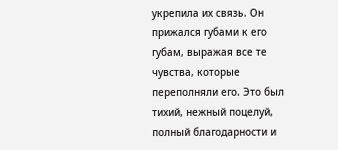укрепила их связь. Он прижался губами к его губам, выражая все те чувства, которые переполняли его. Это был тихий, нежный поцелуй, полный благодарности и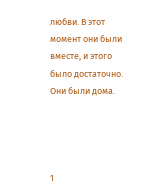любви. В этот момент они были вместе, и этого было достаточно. Они были дома.




1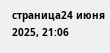страница24 июня 2025, 21:06